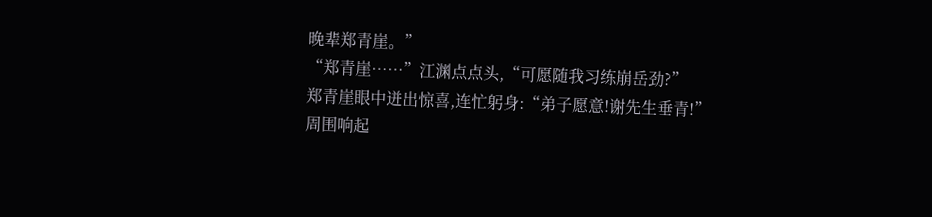晚辈郑青崖。”
“郑青崖……”江渊点点头,“可愿随我习练崩岳劲?”
郑青崖眼中迸出惊喜,连忙躬身:“弟子愿意!谢先生垂青!”
周围响起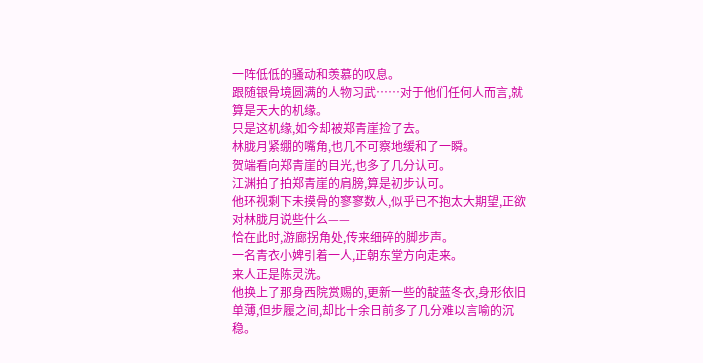一阵低低的骚动和羡慕的叹息。
跟随银骨境圆满的人物习武……对于他们任何人而言,就算是天大的机缘。
只是这机缘,如今却被郑青崖捡了去。
林胧月紧绷的嘴角,也几不可察地缓和了一瞬。
贺端看向郑青崖的目光,也多了几分认可。
江渊拍了拍郑青崖的肩膀,算是初步认可。
他环视剩下未摸骨的寥寥数人,似乎已不抱太大期望,正欲对林胧月说些什么——
恰在此时,游廊拐角处,传来细碎的脚步声。
一名青衣小婢引着一人,正朝东堂方向走来。
来人正是陈灵洗。
他换上了那身西院赏赐的,更新一些的靛蓝冬衣,身形依旧单薄,但步履之间,却比十余日前多了几分难以言喻的沉稳。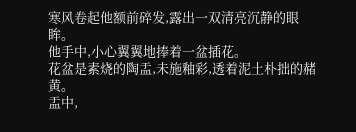寒风卷起他额前碎发,露出一双清亮沉静的眼眸。
他手中,小心翼翼地捧着一盆插花。
花盆是素烧的陶盂,未施釉彩,透着泥土朴拙的赭黄。
盂中,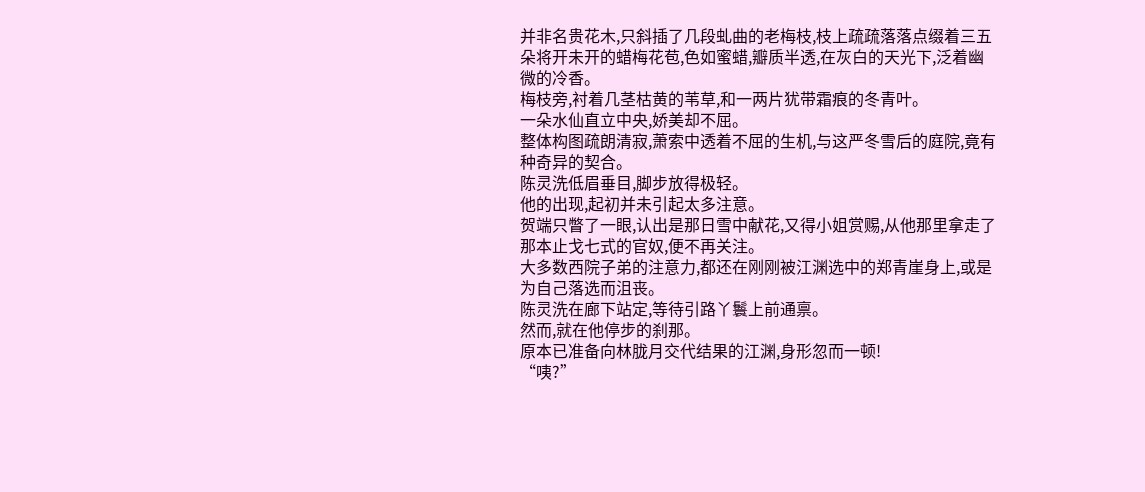并非名贵花木,只斜插了几段虬曲的老梅枝,枝上疏疏落落点缀着三五朵将开未开的蜡梅花苞,色如蜜蜡,瓣质半透,在灰白的天光下,泛着幽微的冷香。
梅枝旁,衬着几茎枯黄的苇草,和一两片犹带霜痕的冬青叶。
一朵水仙直立中央,娇美却不屈。
整体构图疏朗清寂,萧索中透着不屈的生机,与这严冬雪后的庭院,竟有种奇异的契合。
陈灵洗低眉垂目,脚步放得极轻。
他的出现,起初并未引起太多注意。
贺端只瞥了一眼,认出是那日雪中献花,又得小姐赏赐,从他那里拿走了那本止戈七式的官奴,便不再关注。
大多数西院子弟的注意力,都还在刚刚被江渊选中的郑青崖身上,或是为自己落选而沮丧。
陈灵洗在廊下站定,等待引路丫鬟上前通禀。
然而,就在他停步的刹那。
原本已准备向林胧月交代结果的江渊,身形忽而一顿!
“咦?”